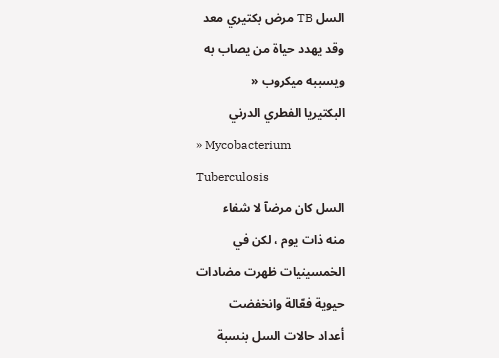السل TB مرض بكتيري معد
وقد يهدد حياة من يصاب به
ويسببه ميكروب «
البكتيريا الفطري الدرني
» Mycobacterium
Tuberculosis
السل كان مرضآ لا شفاء
منه ذات يوم ، لكن في
الخمسينيات ظهرت مضادات
حيوية فعّالة وانخفضت
أعداد حالات السل بنسبة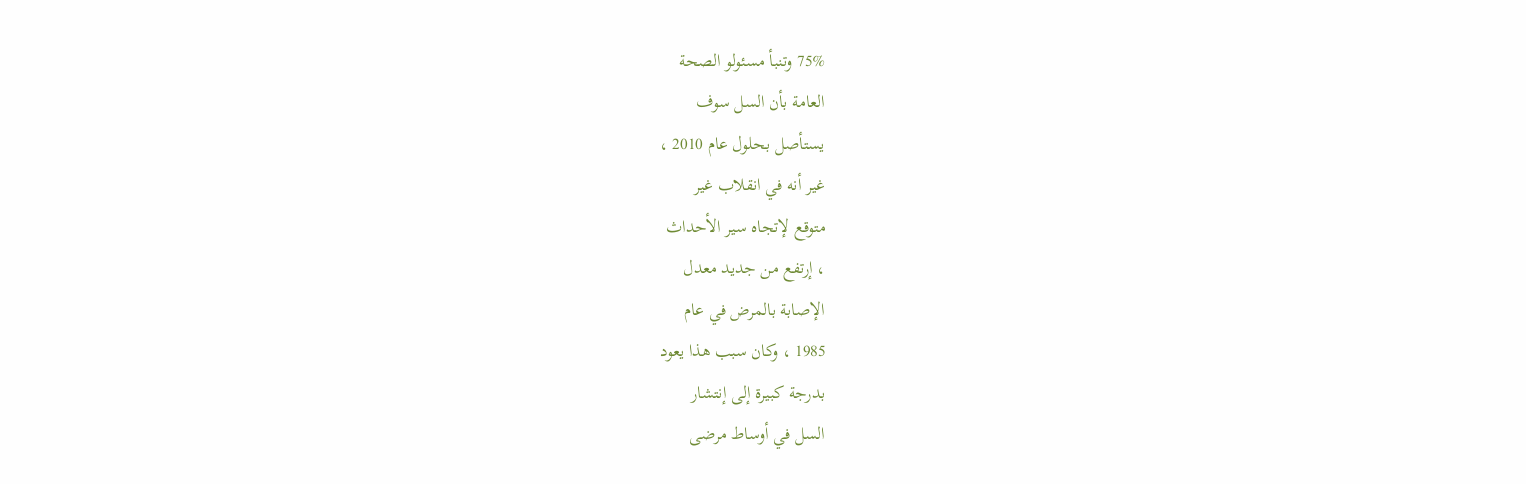75% وتنبأ مسئولو الصحة
العامة بأن السل سوف
يستأصل بحلول عام 2010 ،
غير أنه في انقلاب غير
متوقع لإتجاه سير الأحداث
، إرتفع من جديد معدل
الإصابة بالمرض في عام
1985 ، وكان سبب هذا يعود
بدرجة كبيرة إلى إنتشار
السل في أوساط مرضى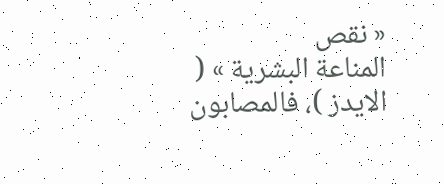« نقص
المناعة البشرية » (
الايدز )، فالمصابون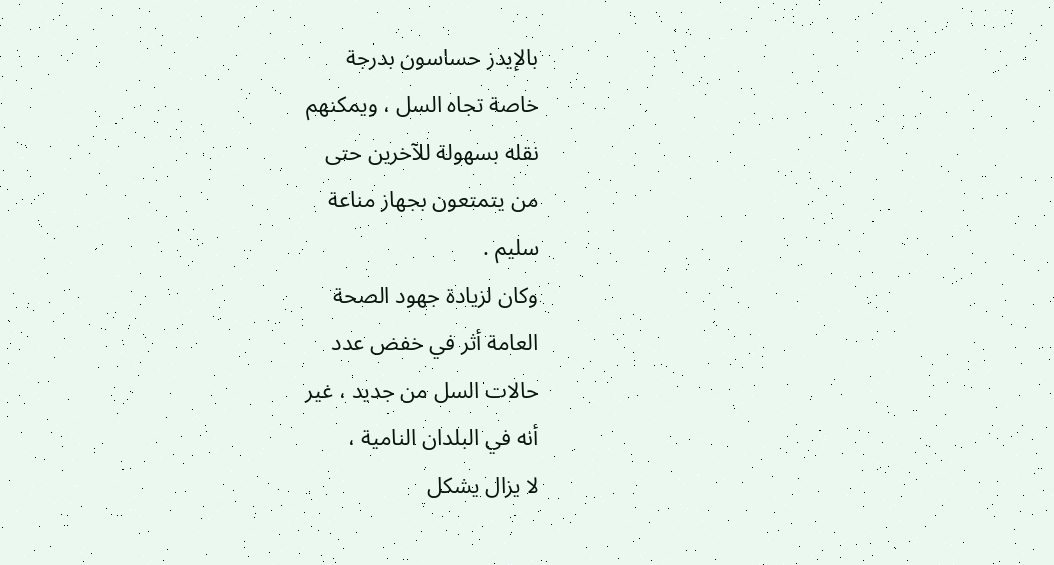بالإيدز حساسون بدرجة
خاصة تجاه السل ، ويمكنهم
نقله بسهولة للآخرين حتى
من يتمتعون بجهاز مناعة
سليم .
وكان لزيادة جهود الصحة
العامة أثر في خفض عدد
حالات السل من جديد ، غير
أنه في البلدان النامية ،
لا يزال يشكل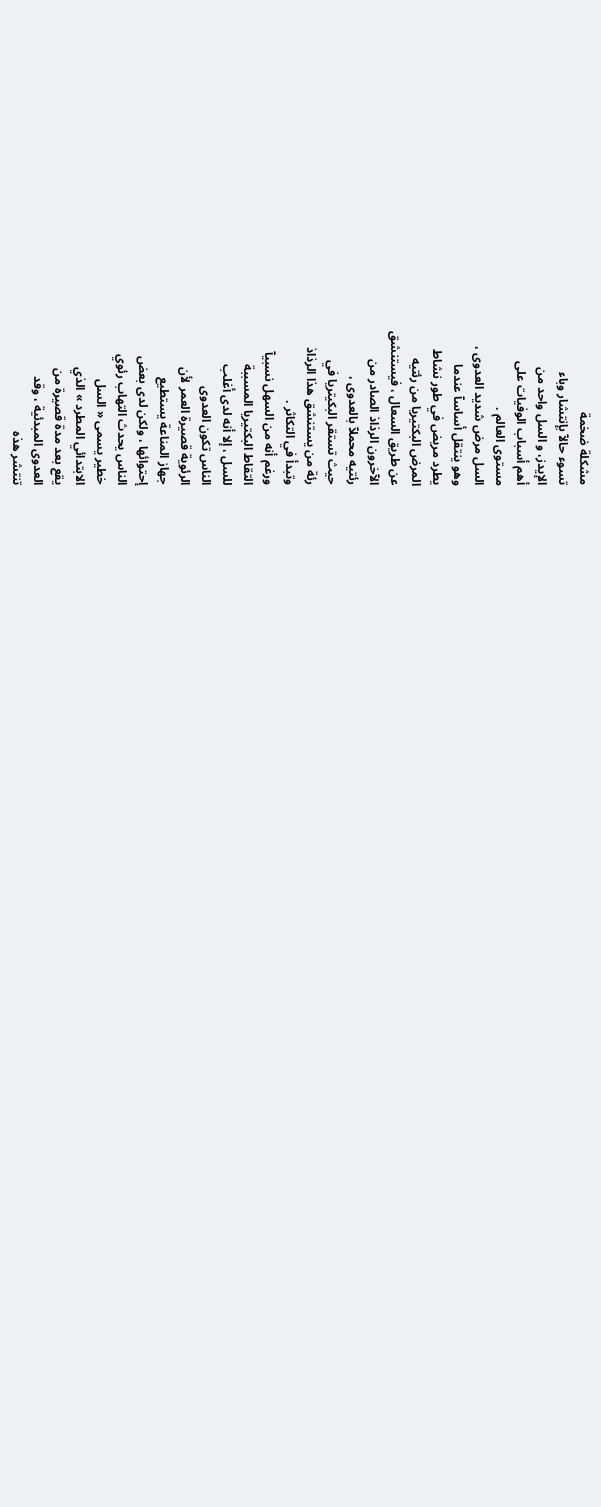مشكلة ضخمة
تسوء حالآ بإنتشار وباء
الإيدز، و السل واحد من
أهم أسباب الوفيات على
مستوى العالم .
السل مرض شديد العدوى ،
وهو ينتقل أساسآ عندما
يطرد مريض في طور نشاط
المرض البكتيريا من رئتيه
عن طريق السعال ، فيستنشق
الآخرون الرذاذ الصادر من
رئتيه محملآ بالعدوى ،
حيث تستقر البكيتريا في
رئة من يستنشق هذا الرذاذ
وتبدأ في التكاثر .
ورغم أنه من السهل نسبيآ
التقاط البكتيريا المسببة
للسل ، إلا أنه لدى أغلب
الناس تكون العدوى
الرئوية قصيرة العمر لأن
جهاز المناعة يستطيع
إحتوائها ، ولكن لدى بعض
الناس يحدث التهاب رئوي
خطير يسمى « السل
الابتدائي المطرد » الذي
يقع بعد مدة قصيرة من
العدوى المبدئية ، وقد
تنتشر هذه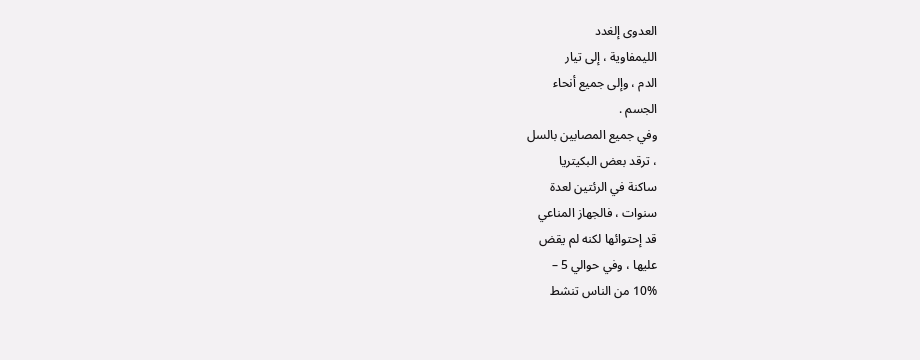العدوى إلغدد
الليمفاوية ، إلى تيار
الدم ، وإلى جميع أنحاء
الجسم .
وفي جميع المصابين بالسل
، ترقد بعض البكيتريا
ساكنة في الرئتين لعدة
سنوات ، فالجهاز المناعي
قد إحتوائها لكنه لم يقض
عليها ، وفي حوالي 5 –
10% من الناس تنشط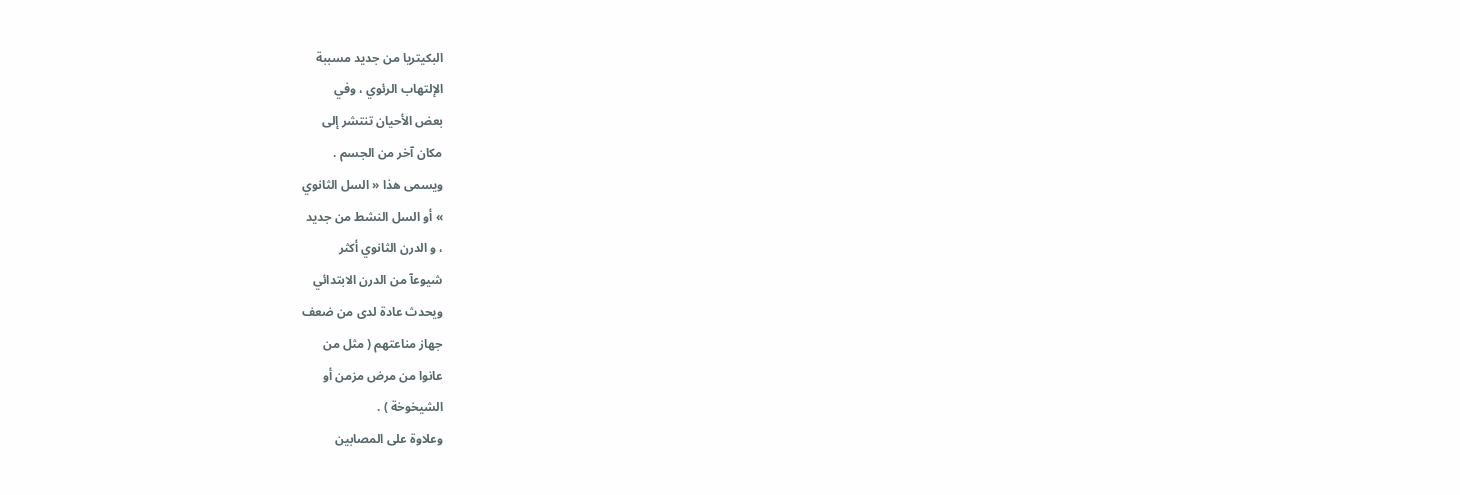البكيتريا من جديد مسببة
الإلتهاب الرئوي ، وفي
بعض الأحيان تنتشر إلى
مكان آخر من الجسم .
ويسمى هذا « السل الثانوي
» أو السل النشط من جديد
، و الدرن الثانوي أكثر
شيوعآ من الدرن الابتدائي
ويحدث عادة لدى من ضعف
جهاز مناعتهم ( مثل من
عانوا من مرض مزمن أو
الشيخوخة ) .
وعلاوة على المصابين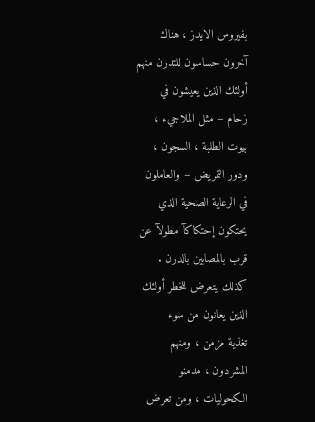بفيروس الايدز ، هناك
آخرون حساسون للتدرن منهم
أولئك الذين يعيشون في
زحام – مثل الملاجيء ،
بيوت الطلبة ، السجون ،
ودور التمريض – والعاملون
في الرعاية الصحية الذي
يحتكون إحتكاكآ مطولآ عن
قرب بالمصابين بالدرن .
كذلك يتعرض للخطر أولئك
الذين يعانون من سوء
تغذية مزمن ، ومنهم
المشردون ، مدمنو
الكحوليات ، ومن تعرض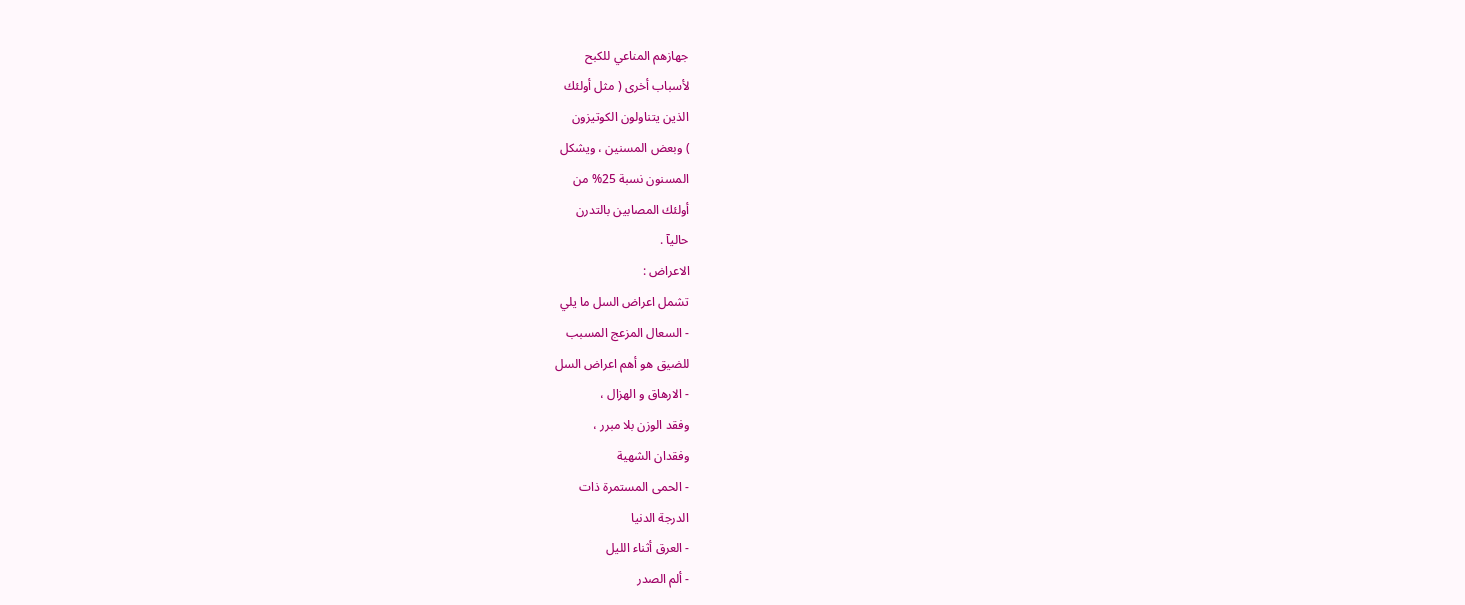جهازهم المناعي للكبح
لأسباب أخرى ( مثل أولئك
الذين يتناولون الكوتيزون
) وبعض المسنين ، ويشكل
المسنون نسبة 25% من
أولئك المصابين بالتدرن
حاليآ .
الاعراض :
تشمل اعراض السل ما يلي
- السعال المزعج المسبب
للضيق هو أهم اعراض السل
- الارهاق و الهزال ،
وفقد الوزن بلا مبرر ،
وفقدان الشهية
- الحمى المستمرة ذات
الدرجة الدنيا
- العرق أثناء الليل
- ألم الصدر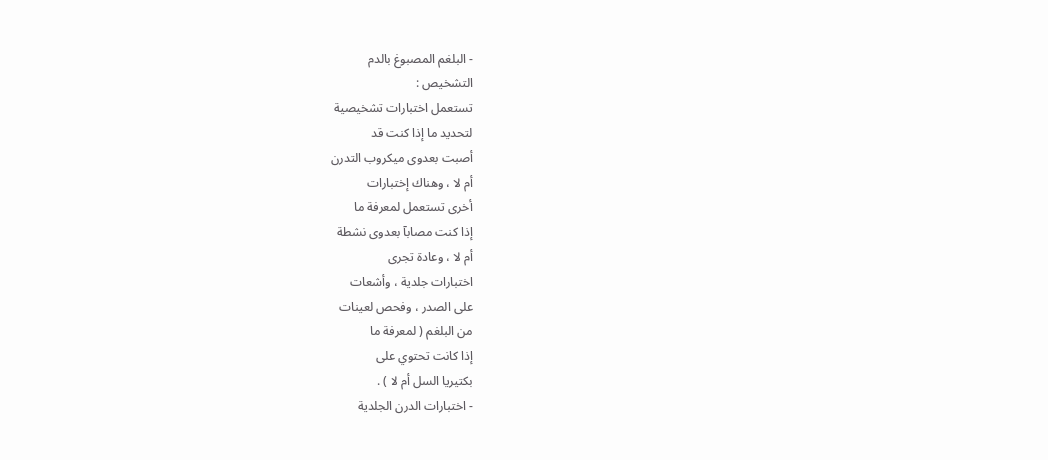- البلغم المصبوغ بالدم
التشخيص :
تستعمل اختبارات تشخيصية
لتحديد ما إذا كنت قد
أصبت بعدوى ميكروب التدرن
أم لا ، وهناك إختبارات
أخرى تستعمل لمعرفة ما
إذا كنت مصابآ بعدوى نشطة
أم لا ، وعادة تجرى
اختبارات جلدية ، وأشعات
على الصدر ، وفحص لعينات
من البلغم ( لمعرفة ما
إذا كانت تحتوي على
بكتيريا السل أم لا ) .
- اختبارات الدرن الجلدية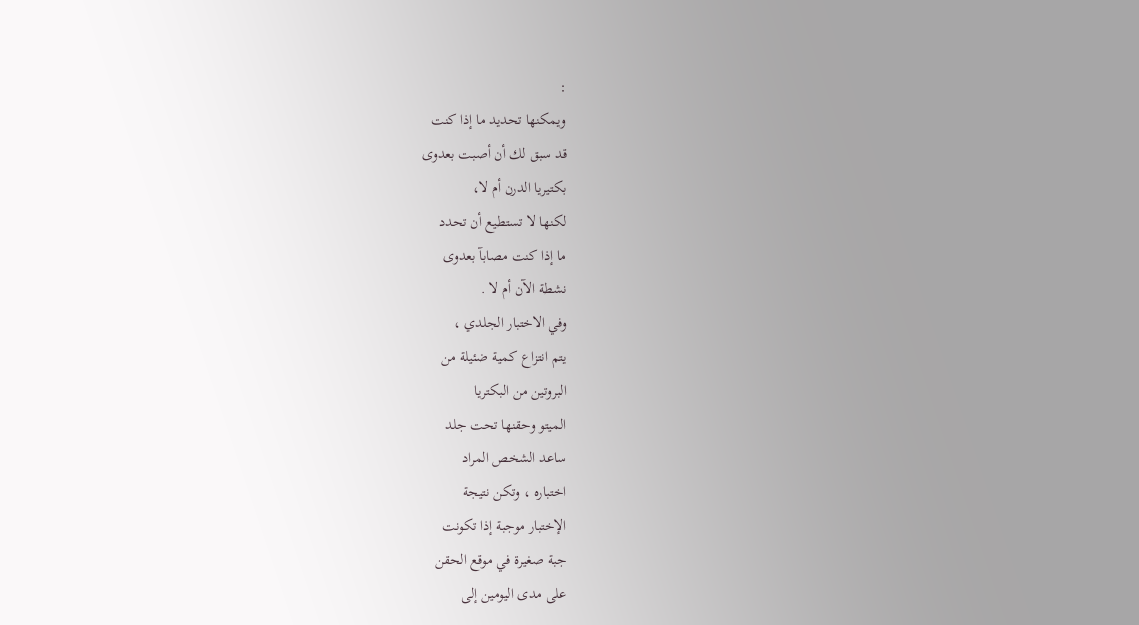:
ويمكنها تحديد ما إذا كنت
قد سبق لك أن أصبت بعدوى
بكتيريا الدرن أم لا،
لكنها لا تستطيع أن تحدد
ما إذا كنت مصابآ بعدوى
نشطة الآن أم لا .
وفي الاختبار الجلدي ،
يتم انتزاع كمية ضئيلة من
البروتين من البكتريا
الميتو وحقنها تحت جلد
ساعد الشخص المراد
اختباره ، وتكن نتيجة
الإختبار موجبة إذا تكونت
جبة صغيرة في موقع الحقن
على مدى اليومين إلى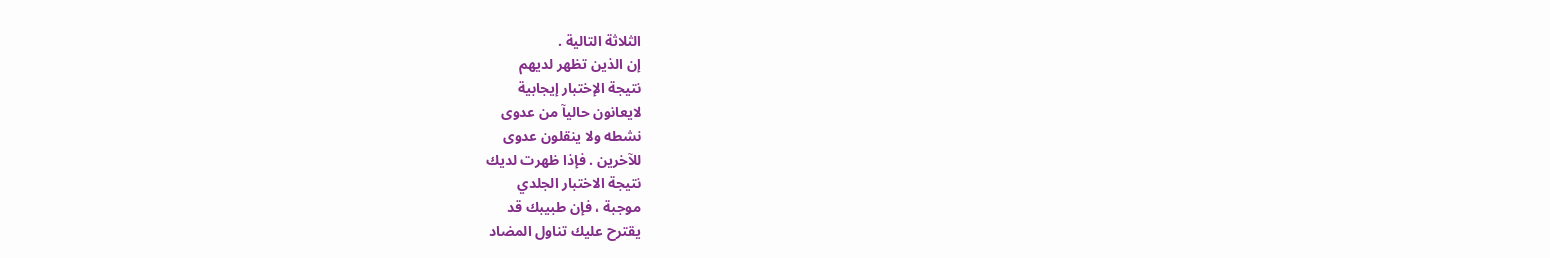الثلاثة التالية .
إن الذين تظهر لديهم
نتيجة الإختبار إيجابية
لايعانون حاليآ من عدوى
نشطه ولا ينقلون عدوى
للآخرين . فإذا ظهرت لديك
نتيجة الاختبار الجلدي
موجبة ، فإن طبيبك قد
يقترح عليك تناول المضاد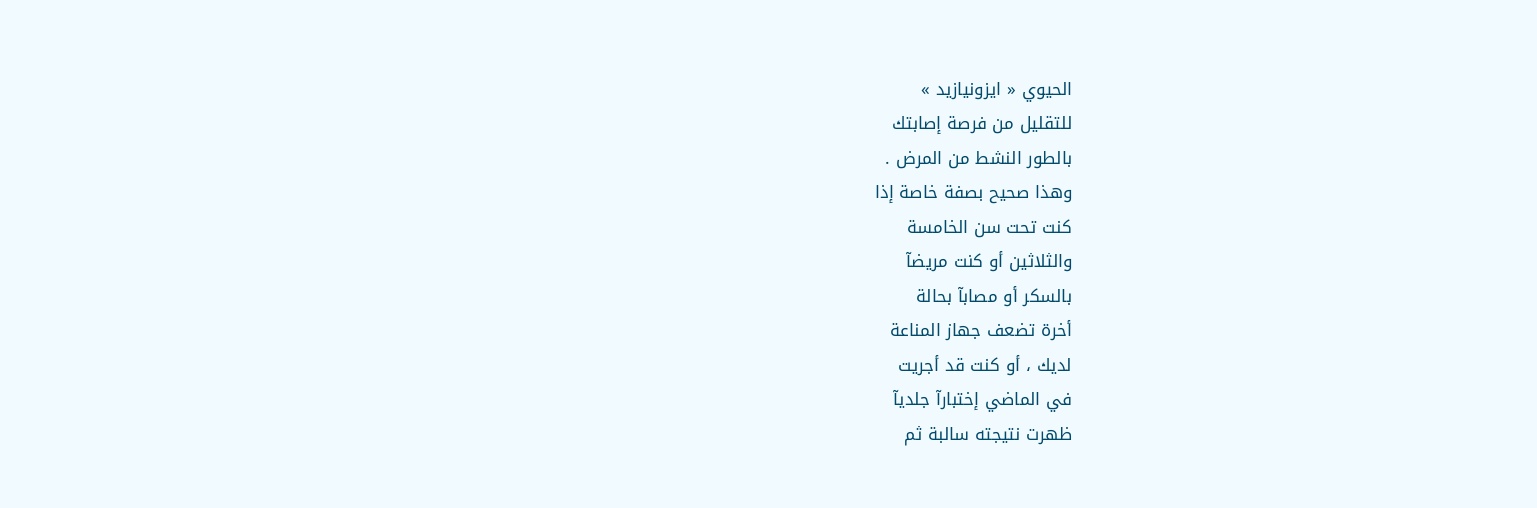الحيوي « ايزونيازيد »
للتقليل من فرصة إصابتك
بالطور النشط من المرض .
وهذا صحيح بصفة خاصة إذا
كنت تحت سن الخامسة
والثلاثين أو كنت مريضآ
بالسكر أو مصابآ بحالة
أخرة تضعف جهاز المناعة
لديك ، أو كنت قد أجريت
في الماضي إختبارآ جلديآ
ظهرت نتيجته سالبة ثم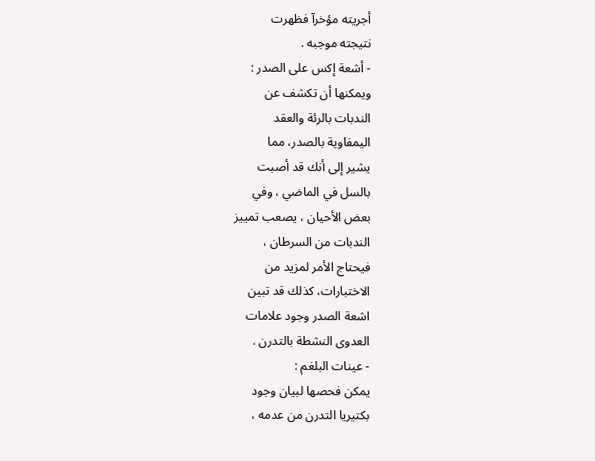أجريته مؤخرآ فظهرت
نتيجته موجبه .
- أشعة إكس على الصدر :
ويمكنها أن تكشف عن
الندبات بالرئة والعقد
اليمفاوية بالصدر، مما
يشير إلى أنك قد أصبت
بالسل في الماضي ، وفي
بعض الأحيان ، يصعب تمييز
الندبات من السرطان ،
فيحتاج الأمر لمزيد من
الاختبارات، كذلك قد تبين
اشعة الصدر وجود علامات
العدوى النشطة بالتدرن .
- عينات البلغم :
يمكن فحصها لبيان وجود
بكتيريا التدرن من عدمه ،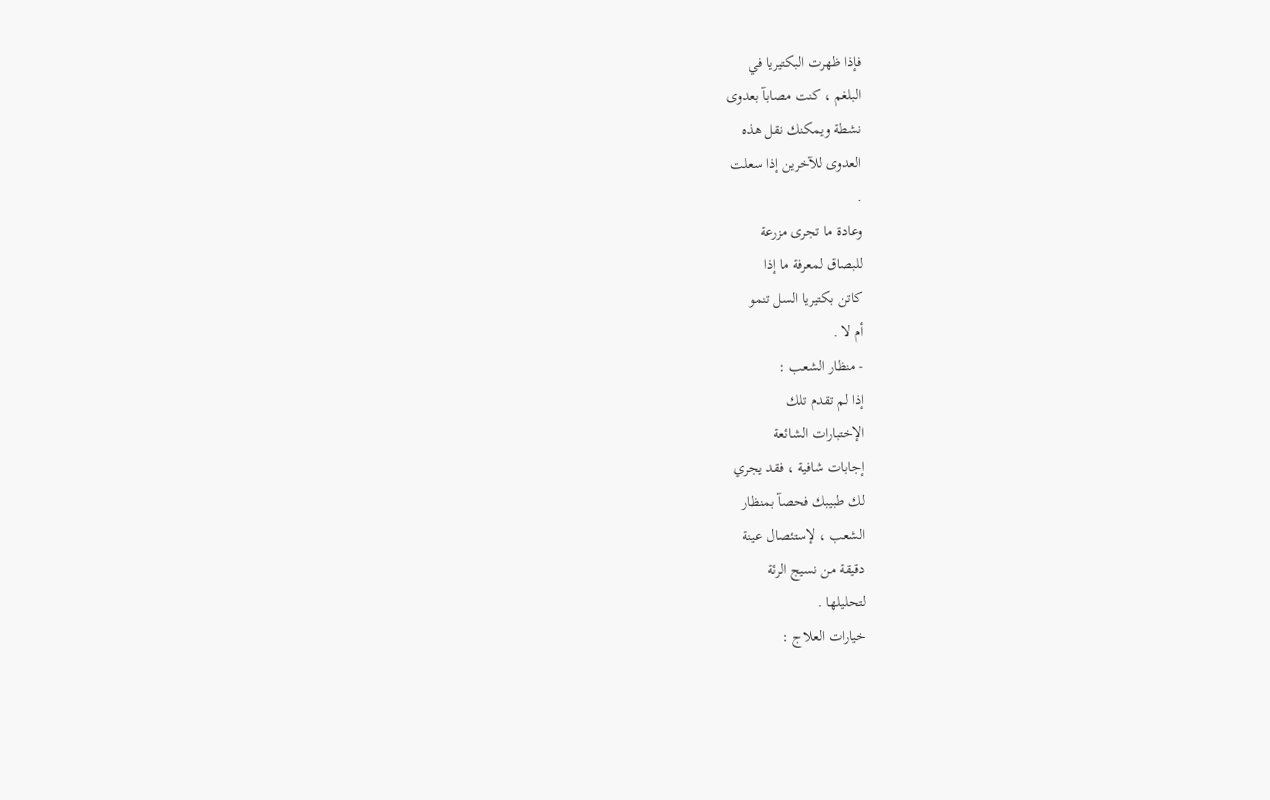فإذا ظهرت البكتيريا في
البلغم ، كنت مصابآ بعدوى
نشطة ويمكنك نقل هذه
العدوى للآخرين إذا سعلت
.
وعادة ما تجرى مزرعة
للبصاق لمعرفة ما إذا
كاتن بكتيريا السل تنمو
أم لا .
- منظار الشعب :
إذا لم تقدم تلك
الإختبارات الشائعة
إجابات شافية ، فقد يجري
لك طبيبك فحصآ بمنظار
الشعب ، لإستئصال عينة
دقيقة من نسيج الرئة
لتحليلها .
خيارات العلاج :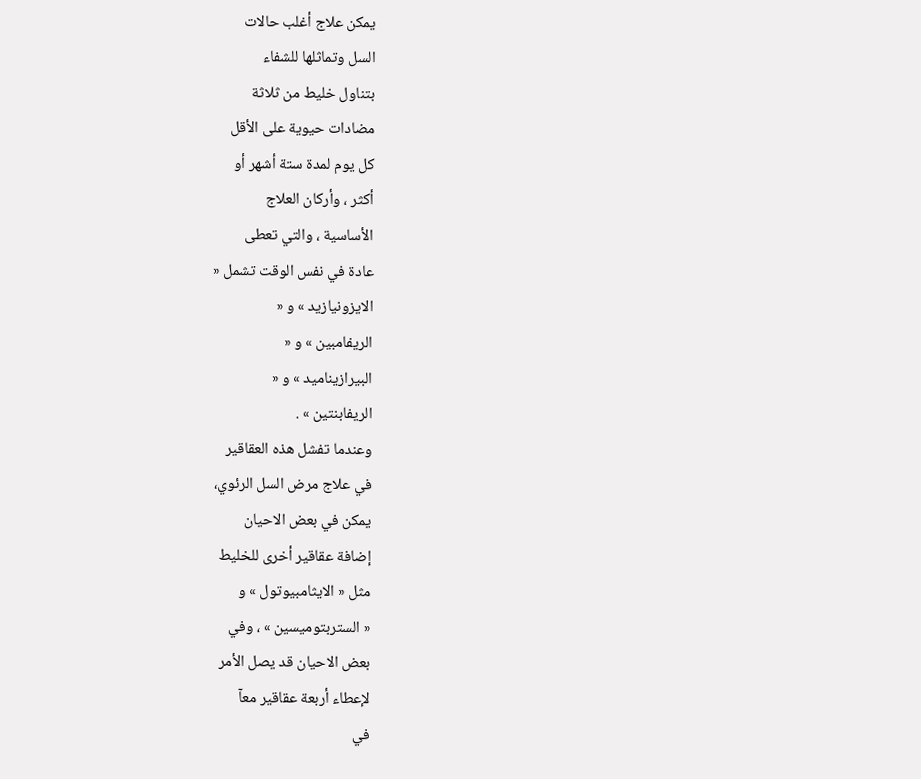يمكن علاج أغلب حالات
السل وتماثلها للشفاء
بتناول خليط من ثلاثة
مضادات حيوية على الأقل
كل يوم لمدة ستة أشهر أو
أكثر ، وأركان العلاج
الأساسية ، والتي تعطى
عادة في نفس الوقت تشمل «
الايزونيازيد » و «
الريفامبين » و «
البيرازيناميد » و «
الريفابنتين » .
وعندما تفشل هذه العقاقير
في علاج مرض السل الرئوي،
يمكن في بعض الاحيان
إضافة عقاقير أخرى للخليط
مثل « الايثامبيوتول » و
« الستربتوميسين » ، وفي
بعض الاحيان قد يصل الأمر
لإعطاء أربعة عقاقير معآ
في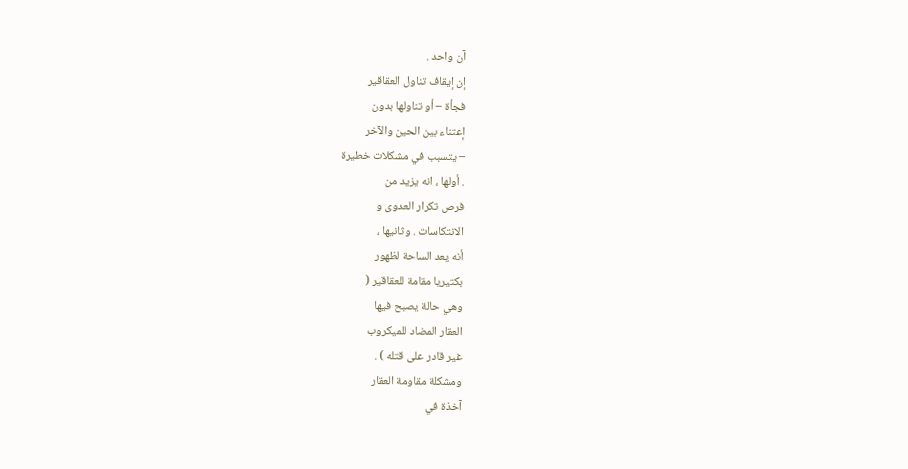آن واحد .
إن إيقاف تناول العقاقير
فجأة – أو تناولها بدون
إعتناء بين الحين والآخر
– يتسبب في مشكلات خطيرة
. أولها ، انه يزيد من
فرص تكرار العدوى و
الانتكاسات . وثانيها ،
أنه يعد الساحة لظهور
بكتيريا مقامة للعقاقير (
وهي حالة يصبح فيها
العقار المضاد للميكروب
غير قادر على قتله ) .
ومشكلة مقاومة العقار
آخذة في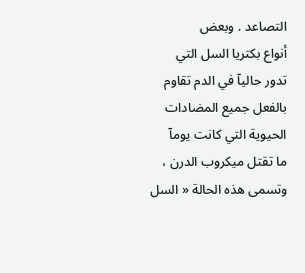التصاعد . وبعض
أنواع بكتريا السل التي
تدور حاليآ في الدم تقاوم
بالفعل جميع المضادات
الحيوية التي كانت يومآ
ما تقتل ميكروب الدرن ،
وتسمى هذه الحالة « السل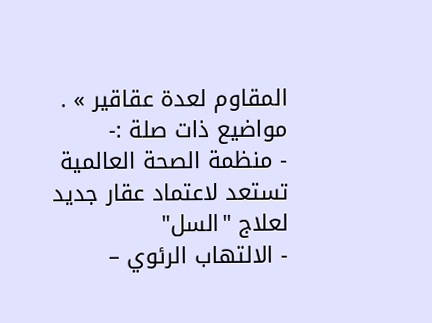المقاوم لعدة عقاقير » .
مواضيع ذات صلة :-
- منظمة الصحة العالمية
تستعد لاعتماد عقار جديد
لعلاج "السل"
- الالتهاب الرئوي –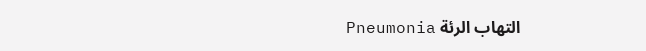التهاب الرئة Pneumonia